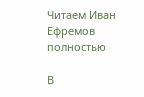Читаем Иван Ефремов полностью

В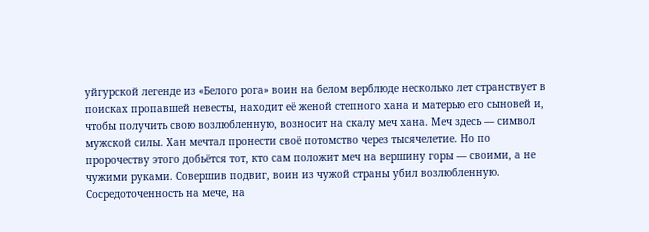уйгурской легенде из «Белого рога» воин на белом верблюде несколько лет странствует в поисках пропавшей невесты, находит её женой степного хана и матерью его сыновей и, чтобы получить свою возлюбленную, возносит на скалу меч хана. Меч здесь — символ мужской силы. Хан мечтал пронести своё потомство через тысячелетие. Но по пророчеству этого добьётся тот, кто сам положит меч на вершину горы — своими, а не чужими руками. Совершив подвиг, воин из чужой страны убил возлюбленную. Сосредоточенность на мече, на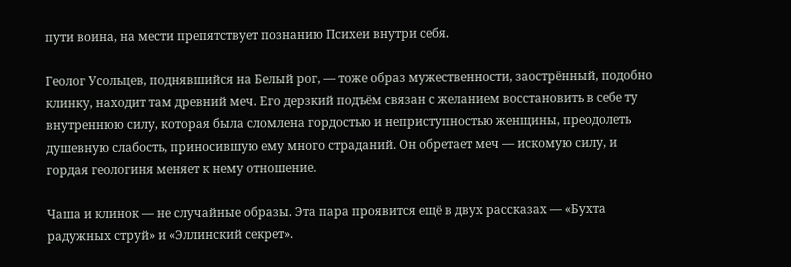пути воина, на мести препятствует познанию Психеи внутри себя.

Геолог Усольцев, поднявшийся на Белый рог, — тоже образ мужественности, заострённый, подобно клинку, находит там древний меч. Его дерзкий подъём связан с желанием восстановить в себе ту внутреннюю силу, которая была сломлена гордостью и неприступностью женщины, преодолеть душевную слабость, приносившую ему много страданий. Он обретает меч — искомую силу, и гордая геологиня меняет к нему отношение.

Чаша и клинок — не случайные образы. Эта пара проявится ещё в двух рассказах — «Бухта радужных струй» и «Эллинский секрет».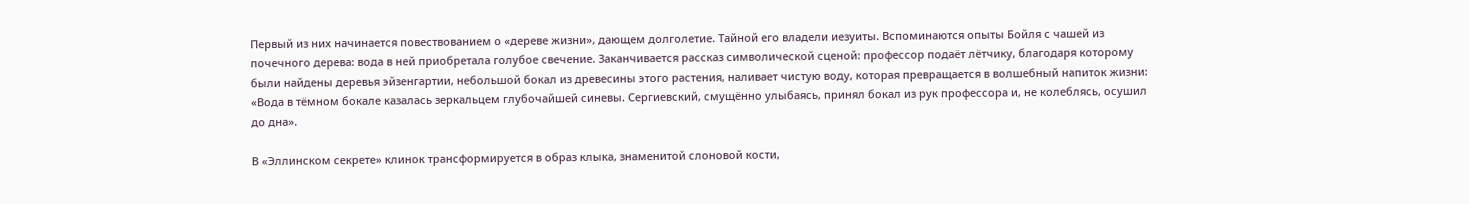Первый из них начинается повествованием о «дереве жизни», дающем долголетие. Тайной его владели иезуиты. Вспоминаются опыты Бойля с чашей из почечного дерева: вода в ней приобретала голубое свечение. Заканчивается рассказ символической сценой: профессор подаёт лётчику, благодаря которому были найдены деревья эйзенгартии, небольшой бокал из древесины этого растения, наливает чистую воду, которая превращается в волшебный напиток жизни: «Вода в тёмном бокале казалась зеркальцем глубочайшей синевы. Сергиевский, смущённо улыбаясь, принял бокал из рук профессора и, не колеблясь, осушил до дна».

В «Эллинском секрете» клинок трансформируется в образ клыка, знаменитой слоновой кости,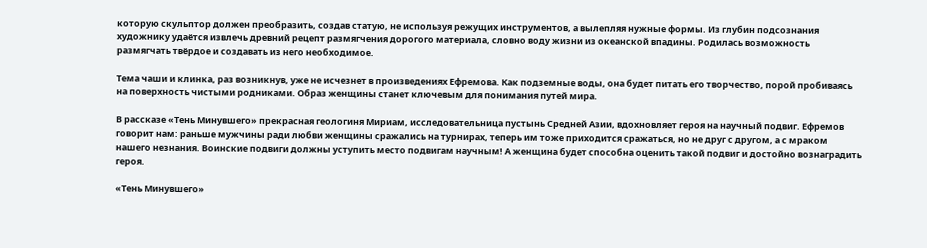которую скульптор должен преобразить, создав статую, не используя режущих инструментов, а вылепляя нужные формы. Из глубин подсознания художнику удаётся извлечь древний рецепт размягчения дорогого материала, словно воду жизни из океанской впадины. Родилась возможность размягчать твёрдое и создавать из него необходимое.

Тема чаши и клинка, раз возникнув, уже не исчезнет в произведениях Ефремова. Как подземные воды, она будет питать его творчество, порой пробиваясь на поверхность чистыми родниками. Образ женщины станет ключевым для понимания путей мира.

В рассказе «Тень Минувшего» прекрасная геологиня Мириам, исследовательница пустынь Средней Азии, вдохновляет героя на научный подвиг. Ефремов говорит нам: раньше мужчины ради любви женщины сражались на турнирах, теперь им тоже приходится сражаться, но не друг с другом, а с мраком нашего незнания. Воинские подвиги должны уступить место подвигам научным! А женщина будет способна оценить такой подвиг и достойно вознаградить героя.

«Тень Минувшего»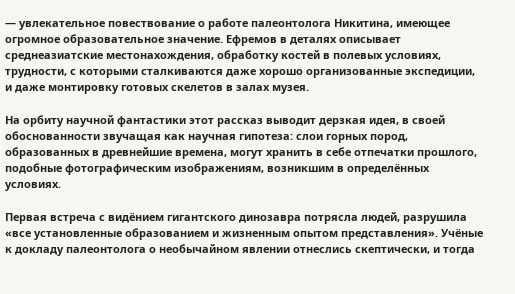— увлекательное повествование о работе палеонтолога Никитина, имеющее огромное образовательное значение. Ефремов в деталях описывает среднеазиатские местонахождения, обработку костей в полевых условиях, трудности, с которыми сталкиваются даже хорошо организованные экспедиции, и даже монтировку готовых скелетов в залах музея.

На орбиту научной фантастики этот рассказ выводит дерзкая идея, в своей обоснованности звучащая как научная гипотеза: слои горных пород, образованных в древнейшие времена, могут хранить в себе отпечатки прошлого, подобные фотографическим изображениям, возникшим в определённых условиях.

Первая встреча с видёнием гигантского динозавра потрясла людей, разрушила «все установленные образованием и жизненным опытом представления». Учёные к докладу палеонтолога о необычайном явлении отнеслись скептически, и тогда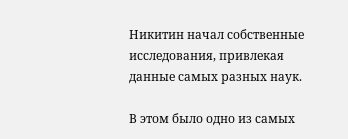Никитин начал собственные исследования, привлекая данные самых разных наук.

В этом было одно из самых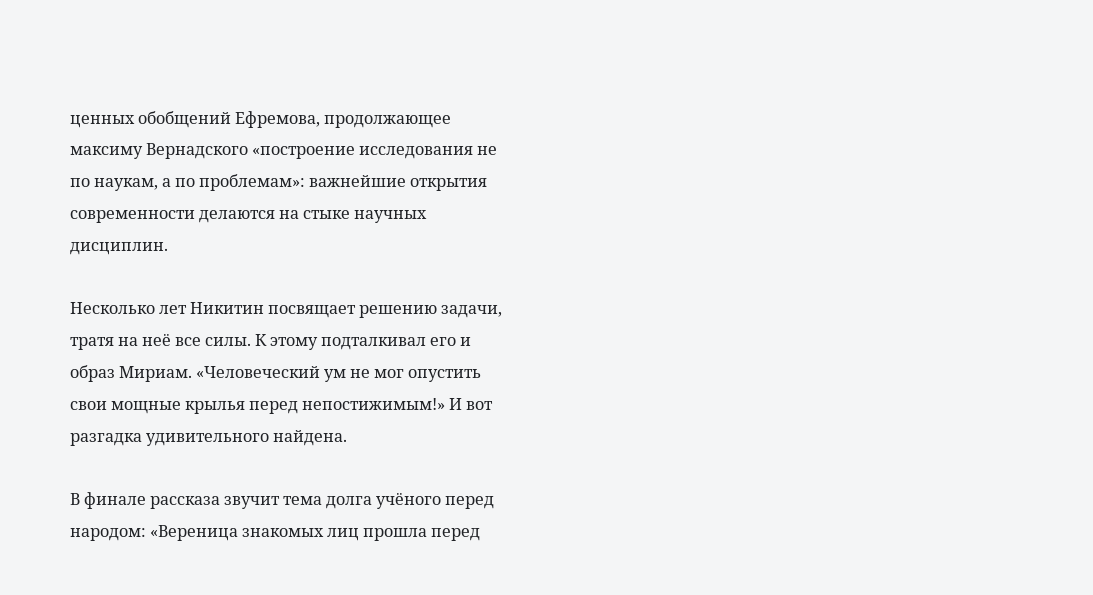ценных обобщений Ефремова, продолжающее максиму Вернадского «построение исследования не по наукам, а по проблемам»: важнейшие открытия современности делаются на стыке научных дисциплин.

Несколько лет Никитин посвящает решению задачи, тратя на неё все силы. К этому подталкивал его и образ Мириам. «Человеческий ум не мог опустить свои мощные крылья перед непостижимым!» И вот разгадка удивительного найдена.

В финале рассказа звучит тема долга учёного перед народом: «Вереница знакомых лиц прошла перед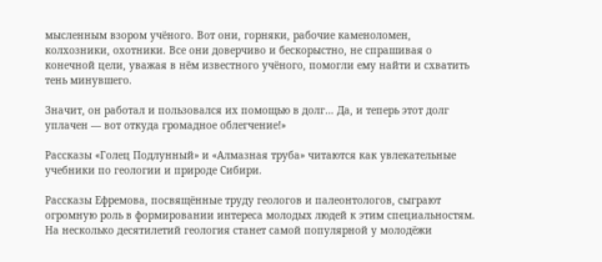мысленным взором учёного. Вот они, горняки, рабочие каменоломен, колхозники, охотники. Все они доверчиво и бескорыстно, не спрашивая о конечной цели, уважая в нём известного учёного, помогли ему найти и схватить тень минувшего.

Значит, он работал и пользовался их помощью в долг… Да, и теперь этот долг уплачен — вот откуда громадное облегчение!»

Рассказы «Голец Подлунный» и «Алмазная труба» читаются как увлекательные учебники по геологии и природе Сибири.

Рассказы Ефремова, посвящённые труду геологов и палеонтологов, сыграют огромную роль в формировании интереса молодых людей к этим специальностям. На несколько десятилетий геология станет самой популярной у молодёжи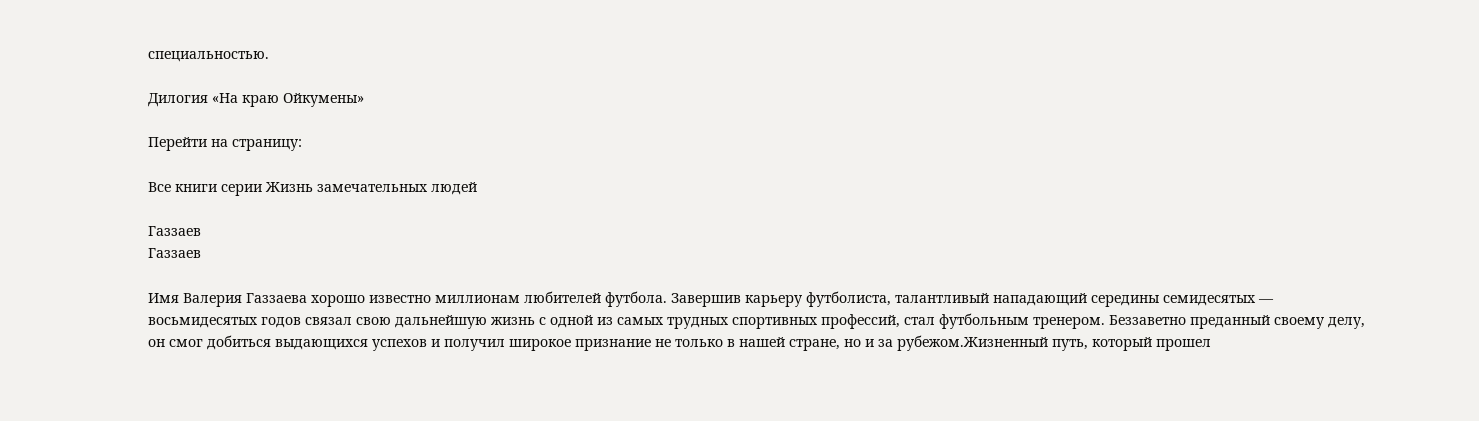специальностью.

Дилогия «На краю Ойкумены»

Перейти на страницу:

Все книги серии Жизнь замечательных людей

Газзаев
Газзаев

Имя Валерия Газзаева хорошо известно миллионам любителей футбола. Завершив карьеру футболиста, талантливый нападающий середины семидесятых — восьмидесятых годов связал свою дальнейшую жизнь с одной из самых трудных спортивных профессий, стал футбольным тренером. Беззаветно преданный своему делу, он смог добиться выдающихся успехов и получил широкое признание не только в нашей стране, но и за рубежом.Жизненный путь, который прошел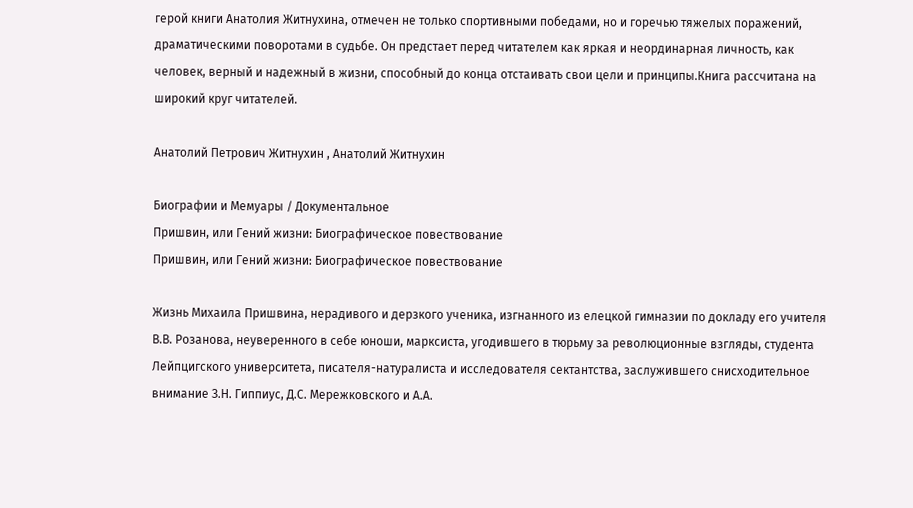герой книги Анатолия Житнухина, отмечен не только спортивными победами, но и горечью тяжелых поражений, драматическими поворотами в судьбе. Он предстает перед читателем как яркая и неординарная личность, как человек, верный и надежный в жизни, способный до конца отстаивать свои цели и принципы.Книга рассчитана на широкий круг читателей.

Анатолий Петрович Житнухин , Анатолий Житнухин

Биографии и Мемуары / Документальное
Пришвин, или Гений жизни: Биографическое повествование
Пришвин, или Гений жизни: Биографическое повествование

Жизнь Михаила Пришвина, нерадивого и дерзкого ученика, изгнанного из елецкой гимназии по докладу его учителя В.В. Розанова, неуверенного в себе юноши, марксиста, угодившего в тюрьму за революционные взгляды, студента Лейпцигского университета, писателя-натуралиста и исследователя сектантства, заслужившего снисходительное внимание З.Н. Гиппиус, Д.С. Мережковского и А.А.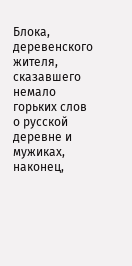Блока, деревенского жителя, сказавшего немало горьких слов о русской деревне и мужиках, наконец,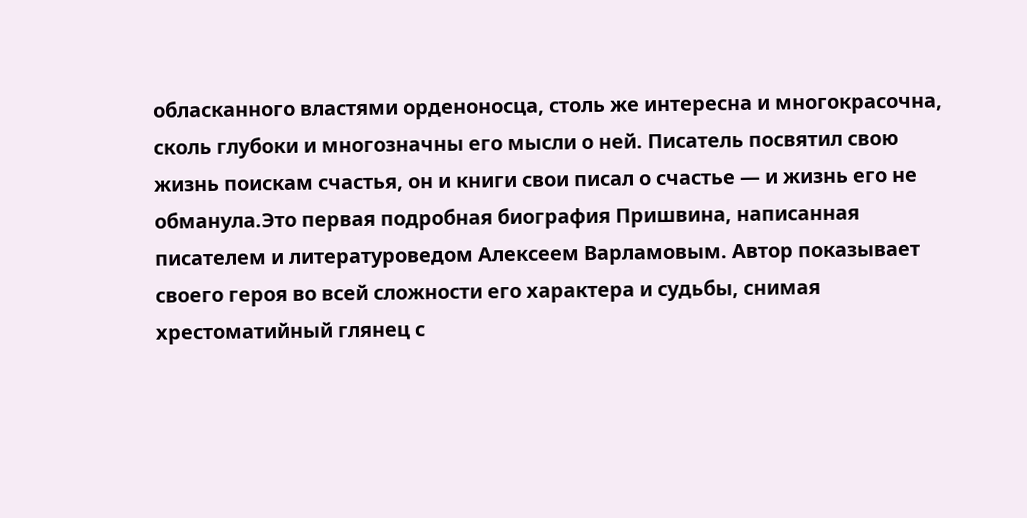обласканного властями орденоносца, столь же интересна и многокрасочна, сколь глубоки и многозначны его мысли о ней. Писатель посвятил свою жизнь поискам счастья, он и книги свои писал о счастье — и жизнь его не обманула.Это первая подробная биография Пришвина, написанная писателем и литературоведом Алексеем Варламовым. Автор показывает своего героя во всей сложности его характера и судьбы, снимая хрестоматийный глянец с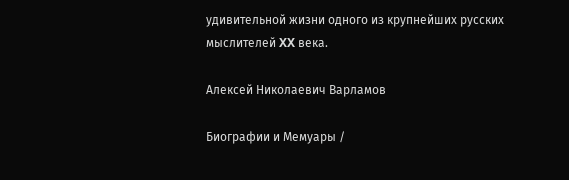удивительной жизни одного из крупнейших русских мыслителей XX века.

Алексей Николаевич Варламов

Биографии и Мемуары /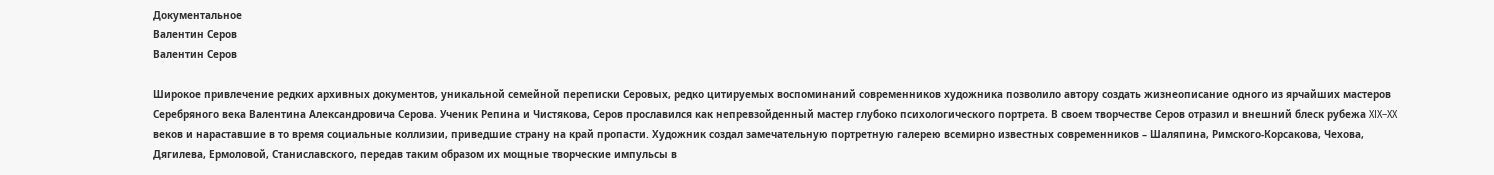Документальное
Валентин Серов
Валентин Серов

Широкое привлечение редких архивных документов, уникальной семейной переписки Серовых, редко цитируемых воспоминаний современников художника позволило автору создать жизнеописание одного из ярчайших мастеров Серебряного века Валентина Александровича Серова. Ученик Репина и Чистякова, Серов прославился как непревзойденный мастер глубоко психологического портрета. В своем творчестве Серов отразил и внешний блеск рубежа XIX–XX веков и нараставшие в то время социальные коллизии, приведшие страну на край пропасти. Художник создал замечательную портретную галерею всемирно известных современников – Шаляпина, Римского-Корсакова, Чехова, Дягилева, Ермоловой, Станиславского, передав таким образом их мощные творческие импульсы в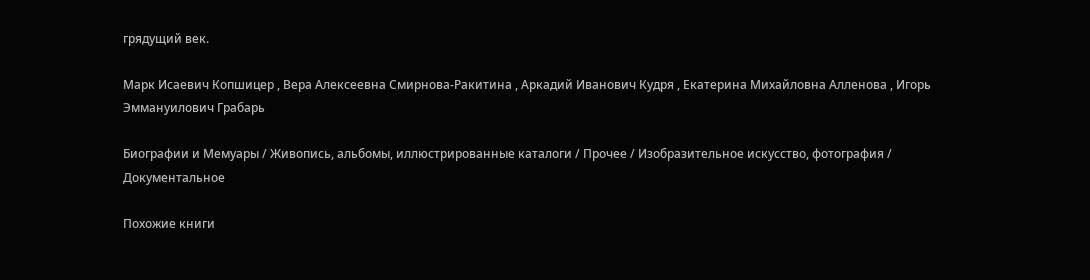грядущий век.

Марк Исаевич Копшицер , Вера Алексеевна Смирнова-Ракитина , Аркадий Иванович Кудря , Екатерина Михайловна Алленова , Игорь Эммануилович Грабарь

Биографии и Мемуары / Живопись, альбомы, иллюстрированные каталоги / Прочее / Изобразительное искусство, фотография / Документальное

Похожие книги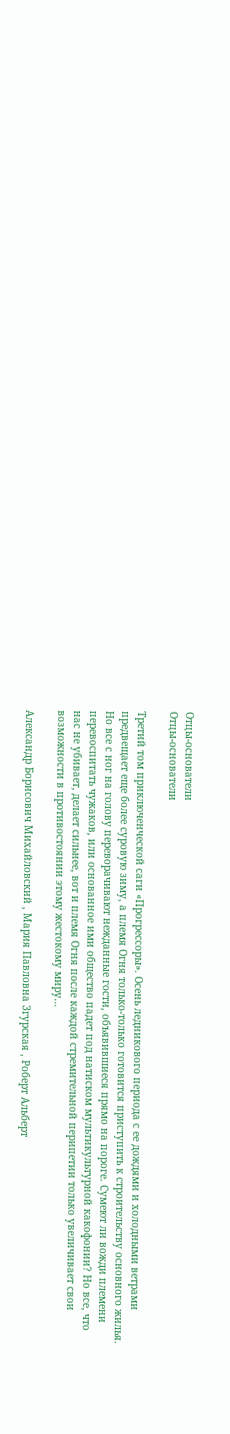Отцы-основатели
Отцы-основатели

Третий том приключенческой саги «Прогрессоры». Осень ледникового периода с ее дождями и холодными ветрами предвещает еще более суровую зиму, а племя Огня только-только готовится приступить к строительству основного жилья. Но все с ног на голову переворачивают нежданные гости, объявившиеся прямо на пороге. Сумеют ли вожди племени перевоспитать чужаков, или основанное ими общество падет под натиском мультикультурной какофонии? Но все, что нас не убивает, делает сильнее, вот и племя Огня после каждой стремительной перипетии только увеличивает свои возможности в противостоянии этому жестокому миру…

Александр Борисович Михайловский , Мария Павловна Згурская , Роберт Альберт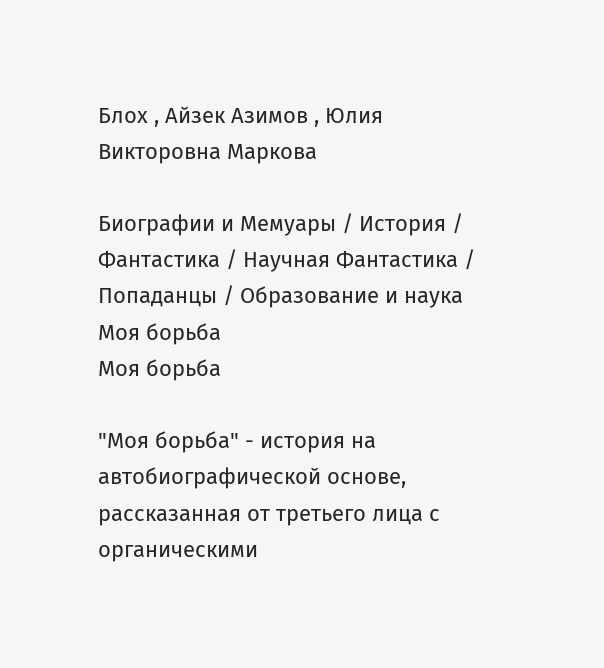Блох , Айзек Азимов , Юлия Викторовна Маркова

Биографии и Мемуары / История / Фантастика / Научная Фантастика / Попаданцы / Образование и наука
Моя борьба
Моя борьба

"Моя борьба" - история на автобиографической основе, рассказанная от третьего лица с органическими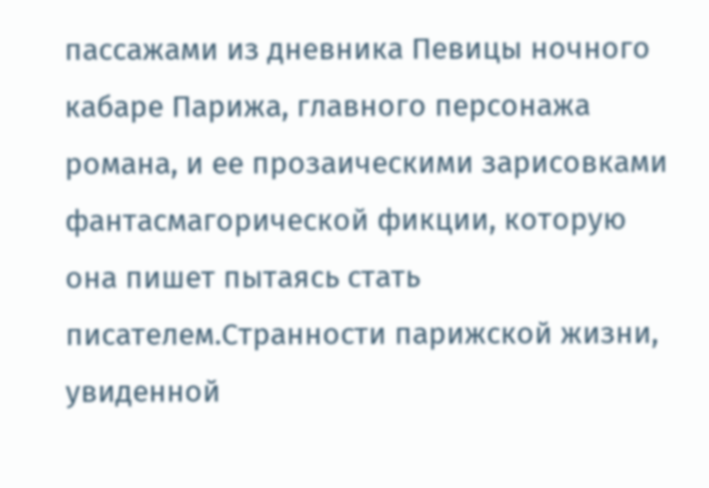пассажами из дневника Певицы ночного кабаре Парижа, главного персонажа романа, и ее прозаическими зарисовками фантасмагорической фикции, которую она пишет пытаясь стать писателем.Странности парижской жизни, увиденной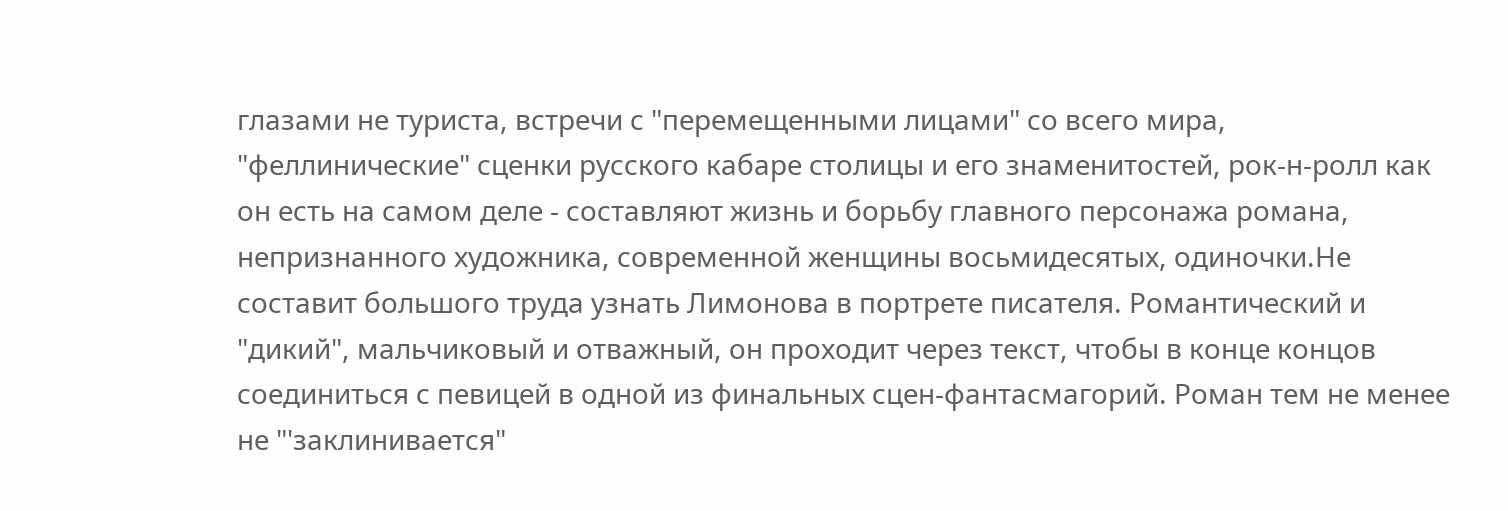глазами не туриста, встречи с "перемещенными лицами" со всего мира, "феллинические" сценки русского кабаре столицы и его знаменитостей, рок-н-ролл как он есть на самом деле - составляют жизнь и борьбу главного персонажа романа, непризнанного художника, современной женщины восьмидесятых, одиночки.Не составит большого труда узнать Лимонова в портрете писателя. Романтический и "дикий", мальчиковый и отважный, он проходит через текст, чтобы в конце концов соединиться с певицей в одной из финальных сцен-фантасмагорий. Роман тем не менее не "'заклинивается"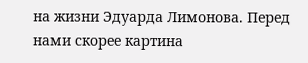на жизни Эдуарда Лимонова. Перед нами скорее картина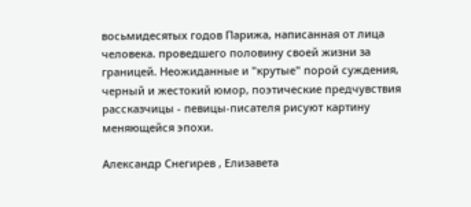восьмидесятых годов Парижа, написанная от лица человека. проведшего половину своей жизни за границей. Неожиданные и "крутые" порой суждения, черный и жестокий юмор, поэтические предчувствия рассказчицы - певицы-писателя рисуют картину меняющейся эпохи.

Александр Снегирев , Елизавета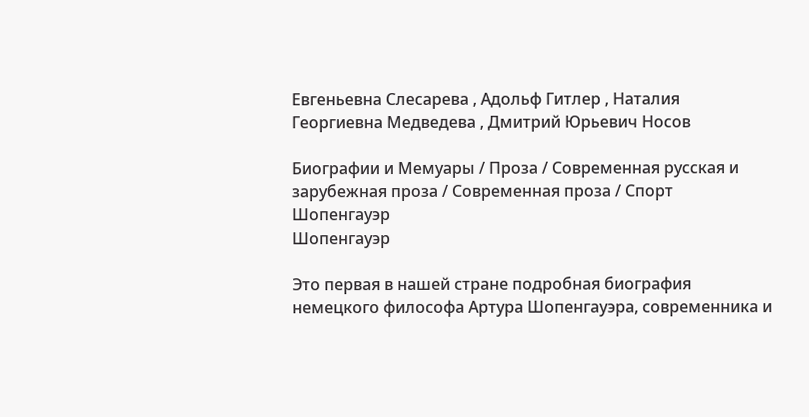Евгеньевна Слесарева , Адольф Гитлер , Наталия Георгиевна Медведева , Дмитрий Юрьевич Носов

Биографии и Мемуары / Проза / Современная русская и зарубежная проза / Современная проза / Спорт
Шопенгауэр
Шопенгауэр

Это первая в нашей стране подробная биография немецкого философа Артура Шопенгауэра, современника и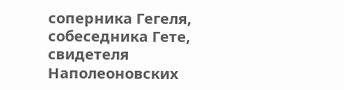соперника Гегеля, собеседника Гете, свидетеля Наполеоновских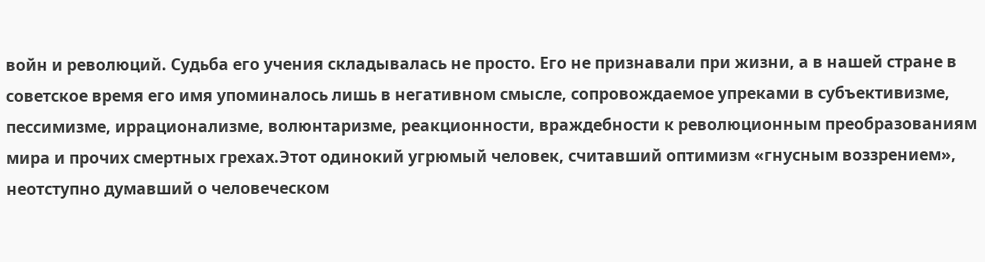войн и революций. Судьба его учения складывалась не просто. Его не признавали при жизни, а в нашей стране в советское время его имя упоминалось лишь в негативном смысле, сопровождаемое упреками в субъективизме, пессимизме, иррационализме, волюнтаризме, реакционности, враждебности к революционным преобразованиям мира и прочих смертных грехах.Этот одинокий угрюмый человек, считавший оптимизм «гнусным воззрением», неотступно думавший о человеческом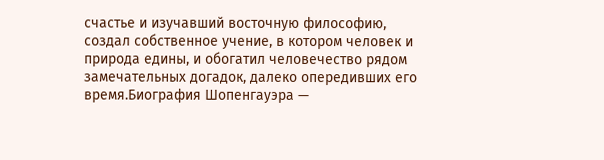счастье и изучавший восточную философию, создал собственное учение, в котором человек и природа едины, и обогатил человечество рядом замечательных догадок, далеко опередивших его время.Биография Шопенгауэра —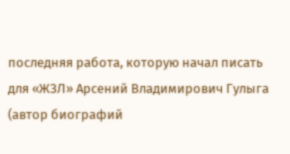последняя работа, которую начал писать для «ЖЗЛ» Арсений Владимирович Гулыга (автор биографий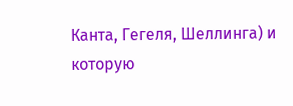Канта, Гегеля, Шеллинга) и которую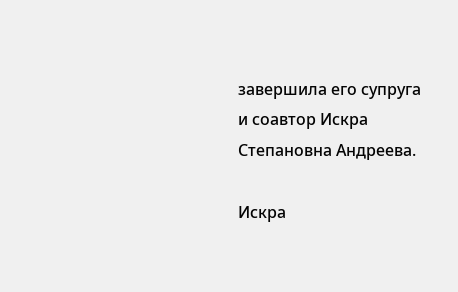завершила его супруга и соавтор Искра Степановна Андреева.

Искра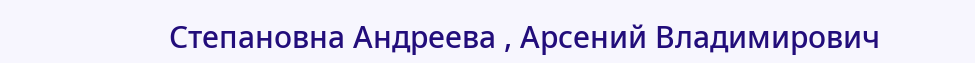Степановна Андреева , Арсений Владимирович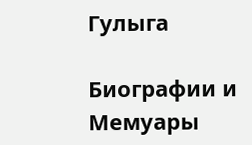Гулыга

Биографии и Мемуары